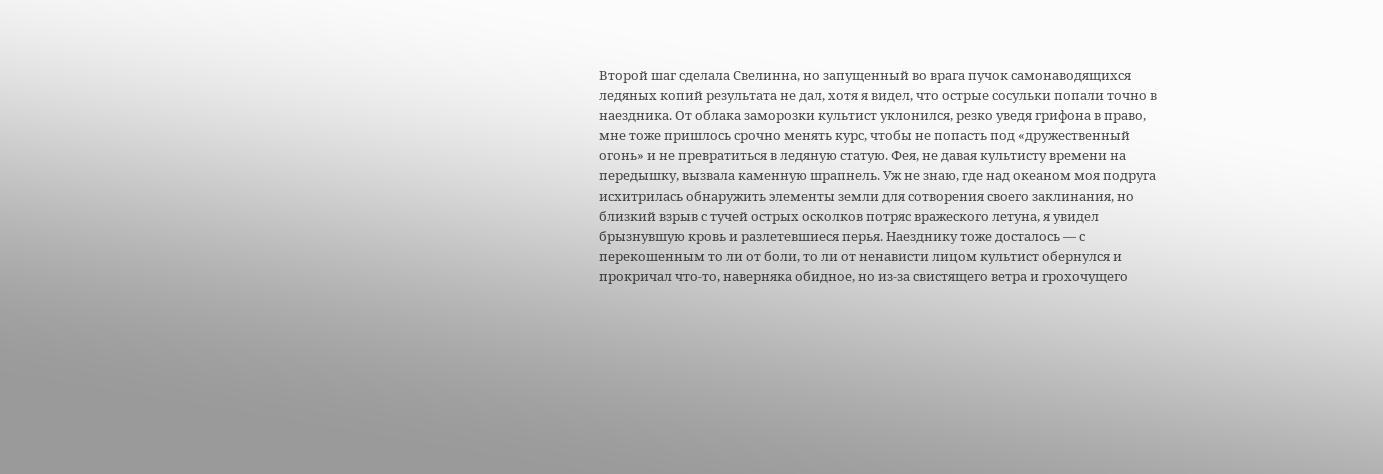Второй шаг сделала Свелинна, но запущенный во врага пучок самонаводящихся ледяных копий результата не дал, хотя я видел, что острые сосульки попали точно в наездника. От облака заморозки культист уклонился, резко уведя грифона в право, мне тоже пришлось срочно менять курс, чтобы не попасть под «дружественный огонь» и не превратиться в ледяную статую. Фея, не давая культисту времени на передышку, вызвала каменную шрапнель. Уж не знаю, где над океаном моя подруга исхитрилась обнаружить элементы земли для сотворения своего заклинания, но близкий взрыв с тучей острых осколков потряс вражеского летуна, я увидел брызнувшую кровь и разлетевшиеся перья. Наезднику тоже досталось — с перекошенным то ли от боли, то ли от ненависти лицом культист обернулся и прокричал что-то, наверняка обидное, но из-за свистящего ветра и грохочущего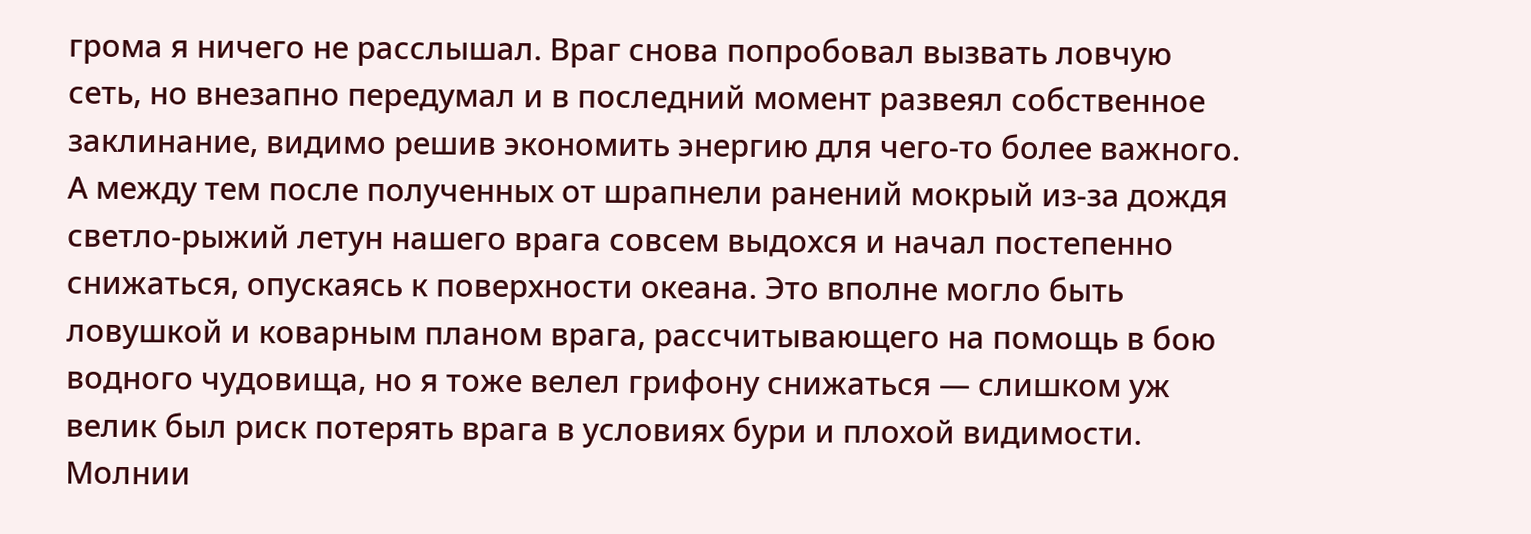грома я ничего не расслышал. Враг снова попробовал вызвать ловчую сеть, но внезапно передумал и в последний момент развеял собственное заклинание, видимо решив экономить энергию для чего-то более важного.
А между тем после полученных от шрапнели ранений мокрый из-за дождя светло-рыжий летун нашего врага совсем выдохся и начал постепенно снижаться, опускаясь к поверхности океана. Это вполне могло быть ловушкой и коварным планом врага, рассчитывающего на помощь в бою водного чудовища, но я тоже велел грифону снижаться — слишком уж велик был риск потерять врага в условиях бури и плохой видимости. Молнии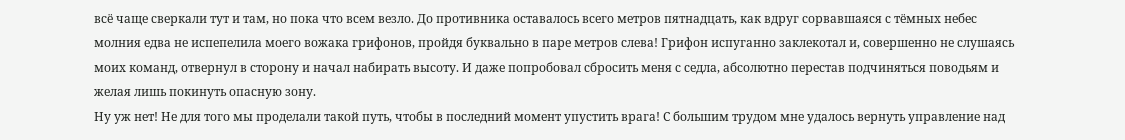всё чаще сверкали тут и там, но пока что всем везло. До противника оставалось всего метров пятнадцать, как вдруг сорвавшаяся с тёмных небес молния едва не испепелила моего вожака грифонов, пройдя буквально в паре метров слева! Грифон испуганно заклекотал и, совершенно не слушаясь моих команд, отвернул в сторону и начал набирать высоту. И даже попробовал сбросить меня с седла, абсолютно перестав подчиняться поводьям и желая лишь покинуть опасную зону.
Ну уж нет! Не для того мы проделали такой путь, чтобы в последний момент упустить врага! С большим трудом мне удалось вернуть управление над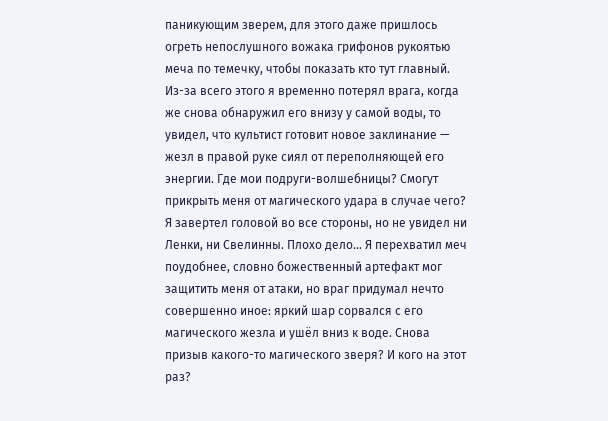паникующим зверем, для этого даже пришлось огреть непослушного вожака грифонов рукоятью меча по темечку, чтобы показать кто тут главный. Из-за всего этого я временно потерял врага, когда же снова обнаружил его внизу у самой воды, то увидел, что культист готовит новое заклинание — жезл в правой руке сиял от переполняющей его энергии. Где мои подруги-волшебницы? Смогут прикрыть меня от магического удара в случае чего? Я завертел головой во все стороны, но не увидел ни Ленки, ни Свелинны. Плохо дело… Я перехватил меч поудобнее, словно божественный артефакт мог защитить меня от атаки, но враг придумал нечто совершенно иное: яркий шар сорвался с его магического жезла и ушёл вниз к воде. Снова призыв какого-то магического зверя? И кого на этот раз?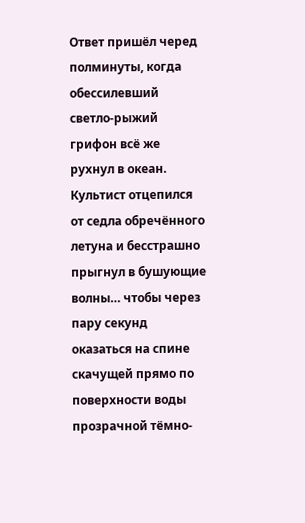Ответ пришёл черед полминуты, когда обессилевший светло-рыжий грифон всё же рухнул в океан. Культист отцепился от седла обречённого летуна и бесстрашно прыгнул в бушующие волны… чтобы через пару секунд оказаться на спине скачущей прямо по поверхности воды прозрачной тёмно-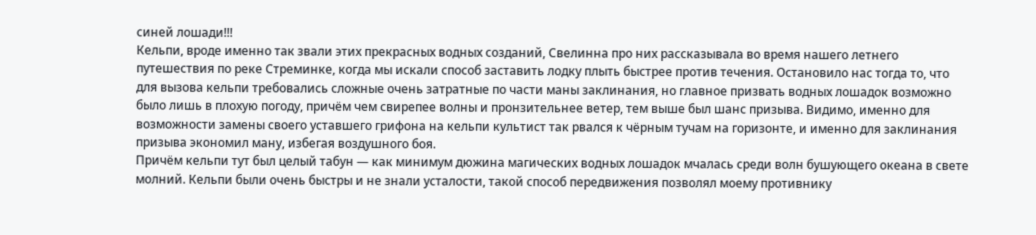синей лошади!!!
Кельпи, вроде именно так звали этих прекрасных водных созданий, Свелинна про них рассказывала во время нашего летнего путешествия по реке Стреминке, когда мы искали способ заставить лодку плыть быстрее против течения. Остановило нас тогда то, что для вызова кельпи требовались сложные очень затратные по части маны заклинания, но главное призвать водных лошадок возможно было лишь в плохую погоду, причём чем свирепее волны и пронзительнее ветер, тем выше был шанс призыва. Видимо, именно для возможности замены своего уставшего грифона на кельпи культист так рвался к чёрным тучам на горизонте, и именно для заклинания призыва экономил ману, избегая воздушного боя.
Причём кельпи тут был целый табун — как минимум дюжина магических водных лошадок мчалась среди волн бушующего океана в свете молний. Кельпи были очень быстры и не знали усталости, такой способ передвижения позволял моему противнику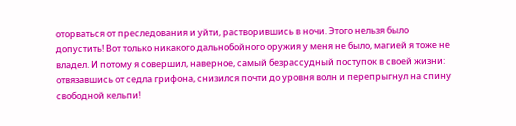оторваться от преследования и уйти, растворившись в ночи. Этого нельзя было допустить! Вот только никакого дальнобойного оружия у меня не было, магией я тоже не владел. И потому я совершил, наверное, самый безрассудный поступок в своей жизни: отвязавшись от седла грифона, снизился почти до уровня волн и перепрыгнул на спину свободной кельпи!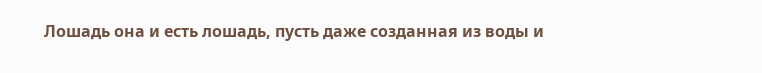Лошадь она и есть лошадь, пусть даже созданная из воды и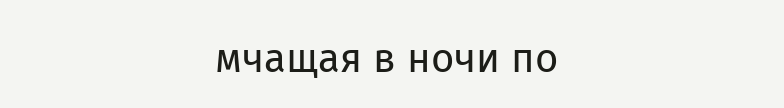мчащая в ночи по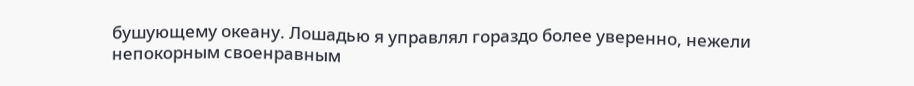бушующему океану. Лошадью я управлял гораздо более уверенно, нежели непокорным своенравным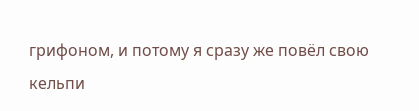грифоном, и потому я сразу же повёл свою кельпи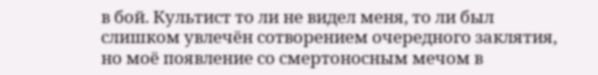в бой. Культист то ли не видел меня, то ли был слишком увлечён сотворением очередного заклятия, но моё появление со смертоносным мечом в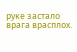руке застало врага врасплох.